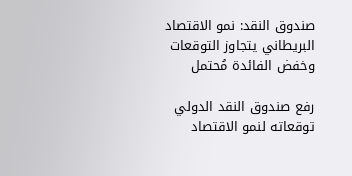صندوق النقد: نمو الاقتصاد البريطاني يتجاوز التوقعات وخفض الفائدة مُحتمل

رفع صندوق النقد الدولي توقعاته لنمو الاقتصاد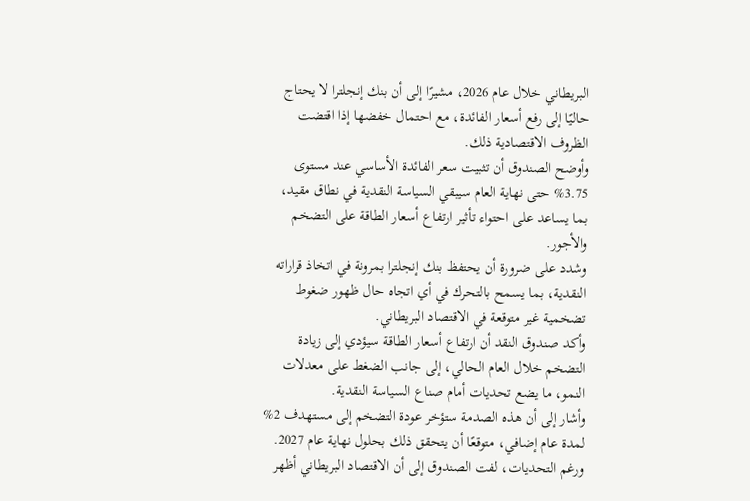البريطاني خلال عام 2026، مشيرًا إلى أن بنك إنجلترا لا يحتاج حاليًا إلى رفع أسعار الفائدة، مع احتمال خفضها إذا اقتضت الظروف الاقتصادية ذلك.
وأوضح الصندوق أن تثبيت سعر الفائدة الأساسي عند مستوى 3.75% حتى نهاية العام سيبقي السياسة النقدية في نطاق مقيد، بما يساعد على احتواء تأثير ارتفاع أسعار الطاقة على التضخم والأجور.
وشدد على ضرورة أن يحتفظ بنك إنجلترا بمرونة في اتخاذ قراراته النقدية، بما يسمح بالتحرك في أي اتجاه حال ظهور ضغوط تضخمية غير متوقعة في الاقتصاد البريطاني.
وأكد صندوق النقد أن ارتفاع أسعار الطاقة سيؤدي إلى زيادة التضخم خلال العام الحالي، إلى جانب الضغط على معدلات النمو، ما يضع تحديات أمام صناع السياسة النقدية.
وأشار إلى أن هذه الصدمة ستؤخر عودة التضخم إلى مستهدف 2% لمدة عام إضافي، متوقعًا أن يتحقق ذلك بحلول نهاية عام 2027.
ورغم التحديات، لفت الصندوق إلى أن الاقتصاد البريطاني أظهر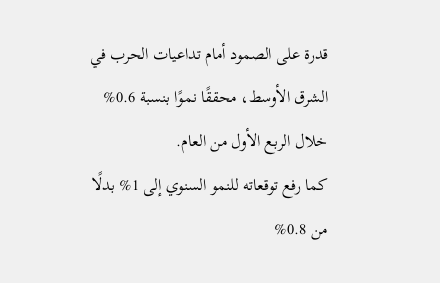قدرة على الصمود أمام تداعيات الحرب في الشرق الأوسط، محققًا نموًا بنسبة 0.6% خلال الربع الأول من العام.
كما رفع توقعاته للنمو السنوي إلى 1% بدلًا من 0.8%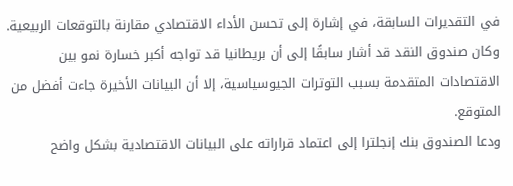في التقديرات السابقة، في إشارة إلى تحسن الأداء الاقتصادي مقارنة بالتوقعات الربيعية.
وكان صندوق النقد قد أشار سابقًا إلى أن بريطانيا قد تواجه أكبر خسارة نمو بين الاقتصادات المتقدمة بسبب التوترات الجيوسياسية، إلا أن البيانات الأخيرة جاءت أفضل من المتوقع.
ودعا الصندوق بنك إنجلترا إلى اعتماد قراراته على البيانات الاقتصادية بشكل واضح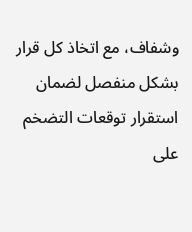وشفاف، مع اتخاذ كل قرار بشكل منفصل لضمان استقرار توقعات التضخم على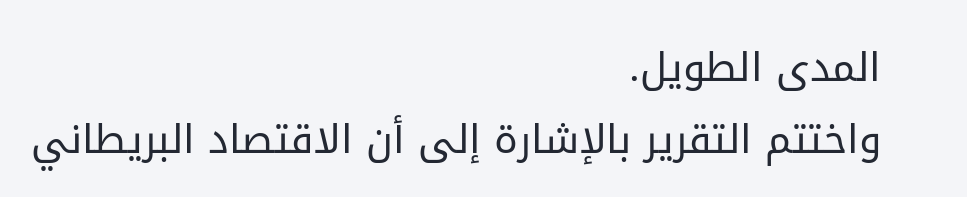المدى الطويل.
واختتم التقرير بالإشارة إلى أن الاقتصاد البريطاني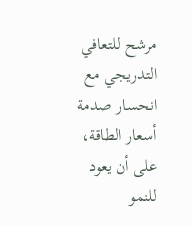مرشح للتعافي التدريجي مع انحسار صدمة أسعار الطاقة، على أن يعود للنمو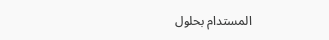المستدام بحلول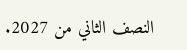النصف الثاني من 2027.